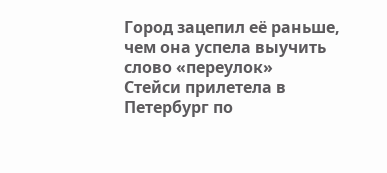Город зацепил её раньше, чем она успела выучить слово «переулок»
Стейси прилетела в Петербург по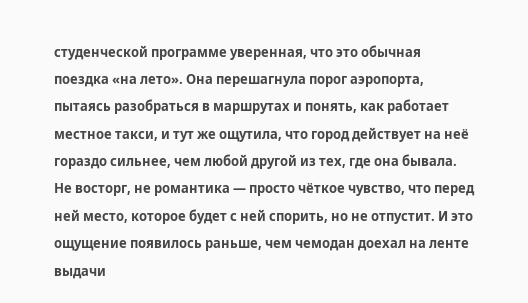студенческой программе уверенная, что это обычная поездка «на лето». Она перешагнула порог аэропорта, пытаясь разобраться в маршрутах и понять, как работает местное такси, и тут же ощутила, что город действует на неё гораздо сильнее, чем любой другой из тех, где она бывала.
Не восторг, не романтика — просто чёткое чувство, что перед ней место, которое будет с ней спорить, но не отпустит. И это ощущение появилось раньше, чем чемодан доехал на ленте выдачи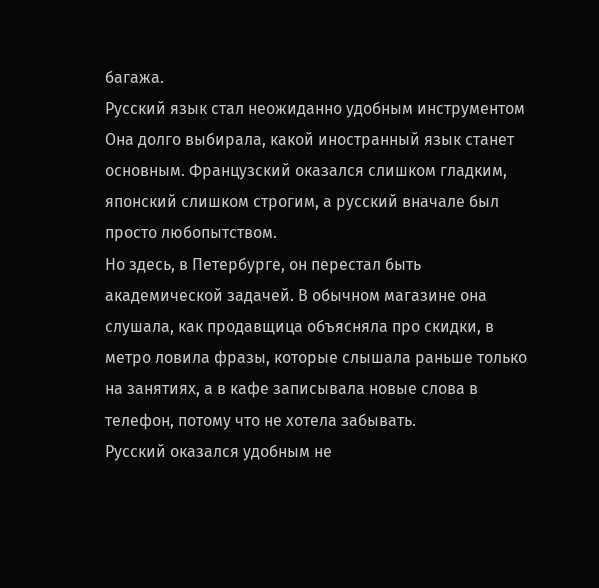багажа.
Русский язык стал неожиданно удобным инструментом
Она долго выбирала, какой иностранный язык станет основным. Французский оказался слишком гладким, японский слишком строгим, а русский вначале был просто любопытством.
Но здесь, в Петербурге, он перестал быть академической задачей. В обычном магазине она слушала, как продавщица объясняла про скидки, в метро ловила фразы, которые слышала раньше только на занятиях, а в кафе записывала новые слова в телефон, потому что не хотела забывать.
Русский оказался удобным не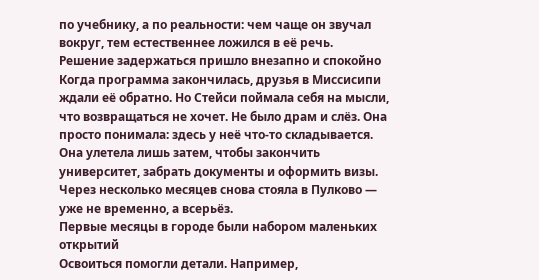по учебнику, а по реальности: чем чаще он звучал вокруг, тем естественнее ложился в её речь.
Решение задержаться пришло внезапно и спокойно
Когда программа закончилась, друзья в Миссисипи ждали её обратно. Но Стейси поймала себя на мысли, что возвращаться не хочет. Не было драм и слёз. Она просто понимала: здесь у неё что-то складывается.
Она улетела лишь затем, чтобы закончить университет, забрать документы и оформить визы. Через несколько месяцев снова стояла в Пулково — уже не временно, а всерьёз.
Первые месяцы в городе были набором маленьких открытий
Освоиться помогли детали. Например,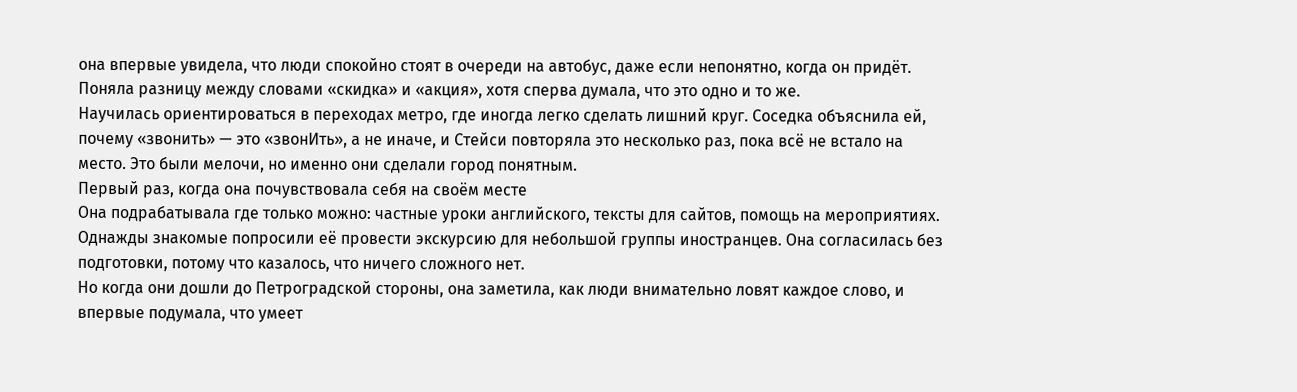она впервые увидела, что люди спокойно стоят в очереди на автобус, даже если непонятно, когда он придёт. Поняла разницу между словами «скидка» и «акция», хотя сперва думала, что это одно и то же.
Научилась ориентироваться в переходах метро, где иногда легко сделать лишний круг. Соседка объяснила ей, почему «звонить» — это «звонИть», а не иначе, и Стейси повторяла это несколько раз, пока всё не встало на место. Это были мелочи, но именно они сделали город понятным.
Первый раз, когда она почувствовала себя на своём месте
Она подрабатывала где только можно: частные уроки английского, тексты для сайтов, помощь на мероприятиях. Однажды знакомые попросили её провести экскурсию для небольшой группы иностранцев. Она согласилась без подготовки, потому что казалось, что ничего сложного нет.
Но когда они дошли до Петроградской стороны, она заметила, как люди внимательно ловят каждое слово, и впервые подумала, что умеет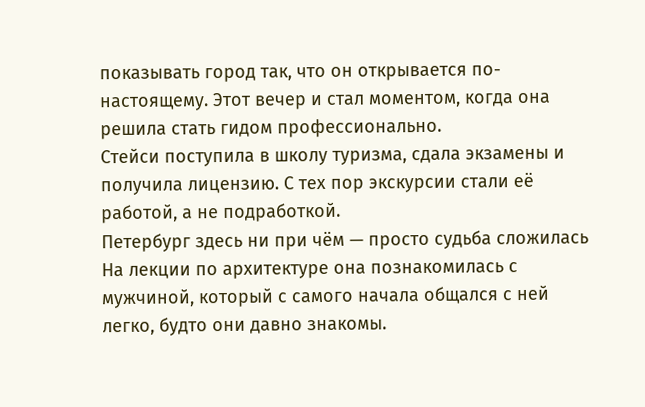показывать город так, что он открывается по-настоящему. Этот вечер и стал моментом, когда она решила стать гидом профессионально.
Стейси поступила в школу туризма, сдала экзамены и получила лицензию. С тех пор экскурсии стали её работой, а не подработкой.
Петербург здесь ни при чём — просто судьба сложилась
На лекции по архитектуре она познакомилась с мужчиной, который с самого начала общался с ней легко, будто они давно знакомы.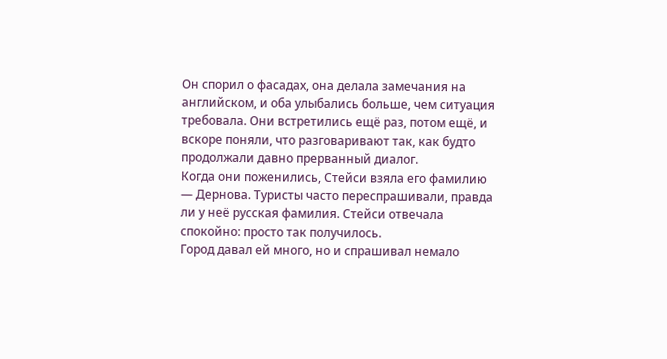Он спорил о фасадах, она делала замечания на английском, и оба улыбались больше, чем ситуация требовала. Они встретились ещё раз, потом ещё, и вскоре поняли, что разговаривают так, как будто продолжали давно прерванный диалог.
Когда они поженились, Стейси взяла его фамилию — Дернова. Туристы часто переспрашивали, правда ли у неё русская фамилия. Стейси отвечала спокойно: просто так получилось.
Город давал ей много, но и спрашивал немало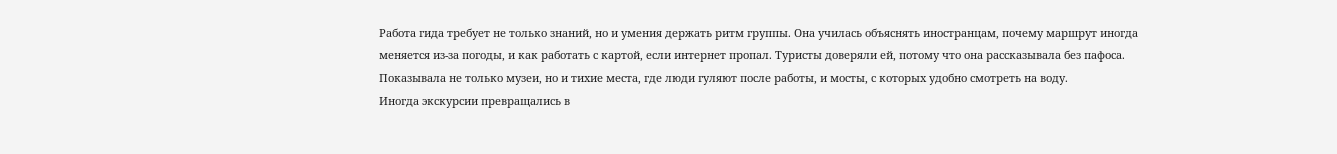Работа гида требует не только знаний, но и умения держать ритм группы. Она училась объяснять иностранцам, почему маршрут иногда меняется из-за погоды, и как работать с картой, если интернет пропал. Туристы доверяли ей, потому что она рассказывала без пафоса. Показывала не только музеи, но и тихие места, где люди гуляют после работы, и мосты, с которых удобно смотреть на воду.
Иногда экскурсии превращались в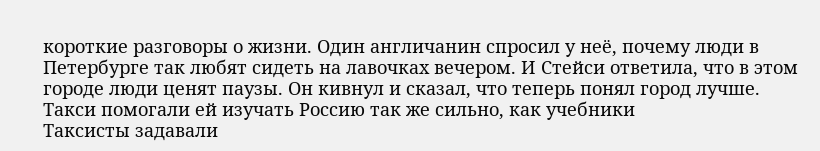короткие разговоры о жизни. Один англичанин спросил у неё, почему люди в Петербурге так любят сидеть на лавочках вечером. И Стейси ответила, что в этом городе люди ценят паузы. Он кивнул и сказал, что теперь понял город лучше.
Такси помогали ей изучать Россию так же сильно, как учебники
Таксисты задавали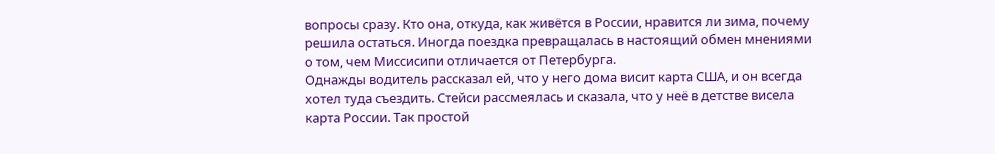вопросы сразу. Кто она, откуда, как живётся в России, нравится ли зима, почему решила остаться. Иногда поездка превращалась в настоящий обмен мнениями о том, чем Миссисипи отличается от Петербурга.
Однажды водитель рассказал ей, что у него дома висит карта США, и он всегда хотел туда съездить. Стейси рассмеялась и сказала, что у неё в детстве висела карта России. Так простой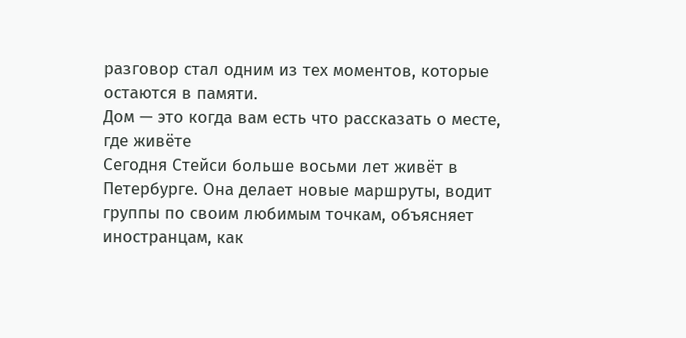разговор стал одним из тех моментов, которые остаются в памяти.
Дом — это когда вам есть что рассказать о месте, где живёте
Сегодня Стейси больше восьми лет живёт в Петербурге. Она делает новые маршруты, водит группы по своим любимым точкам, объясняет иностранцам, как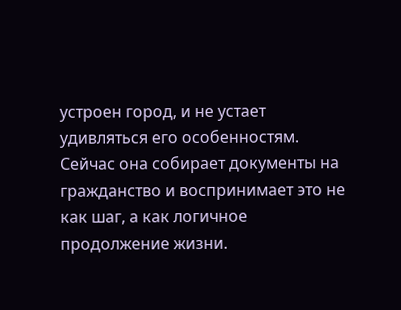устроен город, и не устает удивляться его особенностям. Сейчас она собирает документы на гражданство и воспринимает это не как шаг, а как логичное продолжение жизни.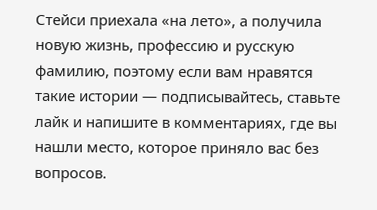Стейси приехала «на лето», а получила новую жизнь, профессию и русскую фамилию, поэтому если вам нравятся такие истории — подписывайтесь, ставьте лайк и напишите в комментариях, где вы нашли место, которое приняло вас без вопросов.